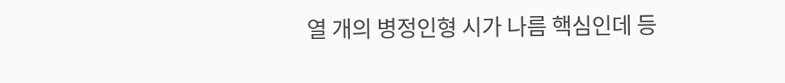열 개의 병정인형 시가 나름 핵심인데 등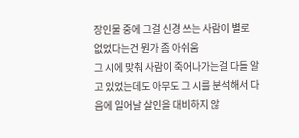장인물 중에 그걸 신경 쓰는 사람이 별로 없었다는건 뭔가 좀 아쉬움
그 시에 맞춰 사람이 죽어나가는걸 다들 알고 있었는데도 아무도 그 시를 분석해서 다음에 일어날 살인을 대비하지 않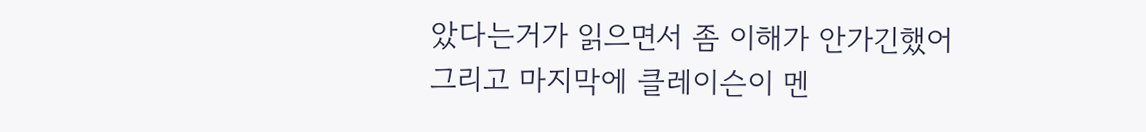았다는거가 읽으면서 좀 이해가 안가긴했어
그리고 마지막에 클레이슨이 멘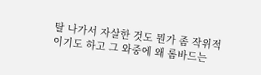탈 나가서 자살한 것도 뭔가 좀 작위적이기도 하고 그 와중에 왜 롬바드는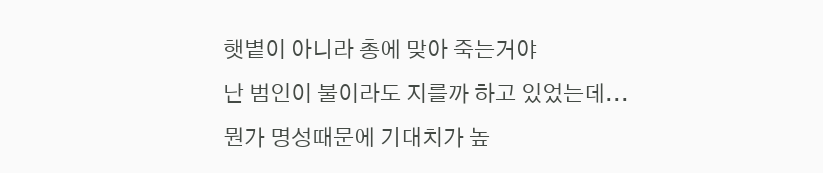햇볕이 아니라 총에 맞아 죽는거야
난 범인이 불이라도 지를까 하고 있었는데...
뭔가 명성때문에 기대치가 높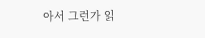아서 그런가 읽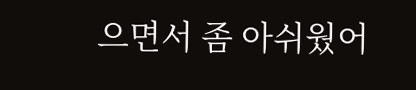으면서 좀 아쉬웠어